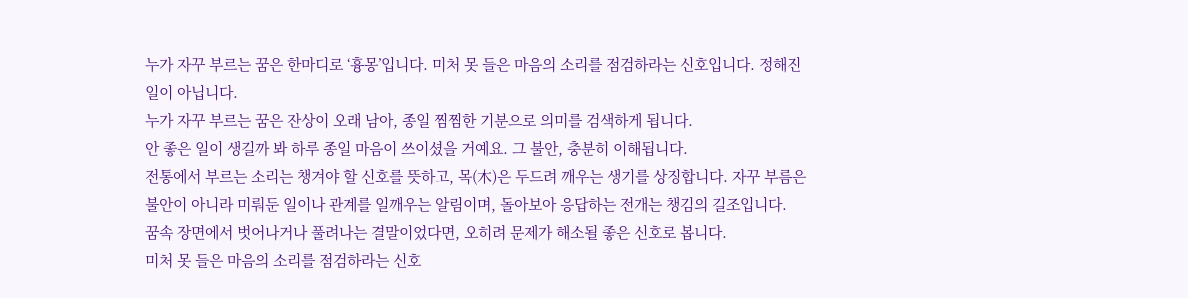누가 자꾸 부르는 꿈은 한마디로 ‘흉몽’입니다. 미처 못 들은 마음의 소리를 점검하라는 신호입니다. 정해진 일이 아닙니다.
누가 자꾸 부르는 꿈은 잔상이 오래 남아, 종일 찜찜한 기분으로 의미를 검색하게 됩니다.
안 좋은 일이 생길까 봐 하루 종일 마음이 쓰이셨을 거예요. 그 불안, 충분히 이해됩니다.
전통에서 부르는 소리는 챙겨야 할 신호를 뜻하고, 목(木)은 두드려 깨우는 생기를 상징합니다. 자꾸 부름은 불안이 아니라 미뤄둔 일이나 관계를 일깨우는 알림이며, 돌아보아 응답하는 전개는 챙김의 길조입니다.
꿈속 장면에서 벗어나거나 풀려나는 결말이었다면, 오히려 문제가 해소될 좋은 신호로 봅니다.
미처 못 들은 마음의 소리를 점검하라는 신호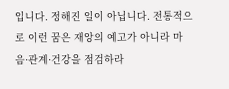입니다. 정해진 일이 아닙니다. 전통적으로 이런 꿈은 재앙의 예고가 아니라 마음·관계·건강을 점검하라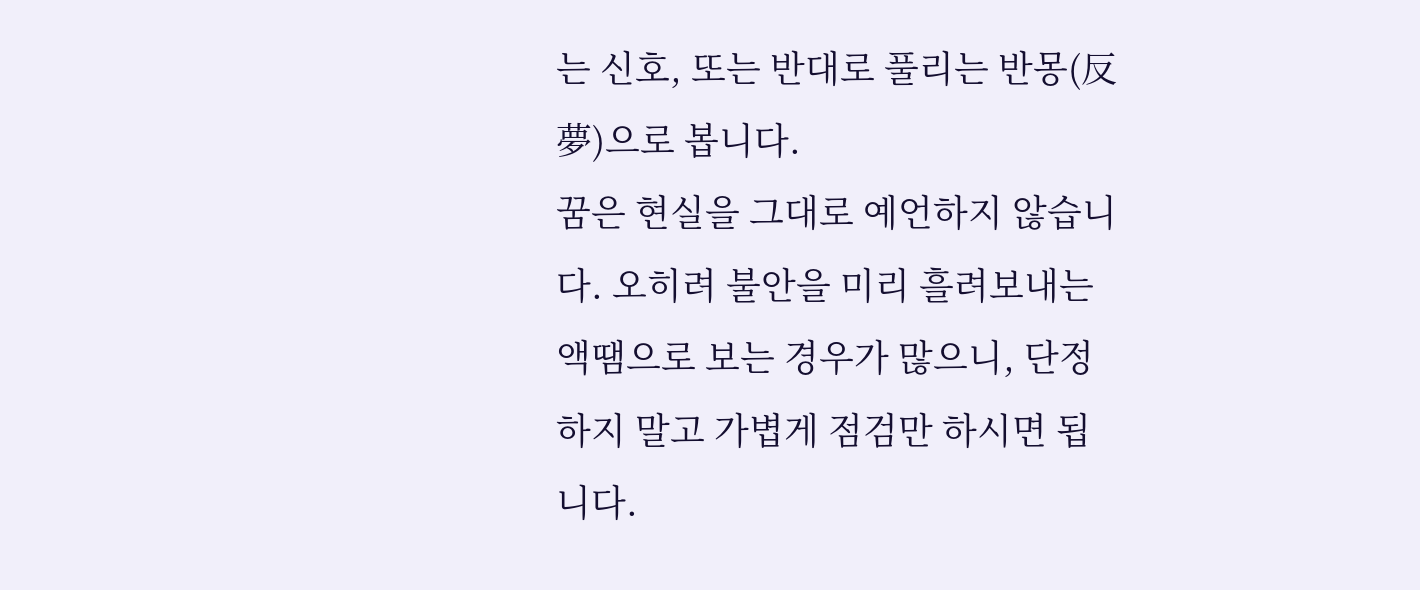는 신호, 또는 반대로 풀리는 반몽(反夢)으로 봅니다.
꿈은 현실을 그대로 예언하지 않습니다. 오히려 불안을 미리 흘려보내는 액땜으로 보는 경우가 많으니, 단정하지 말고 가볍게 점검만 하시면 됩니다.